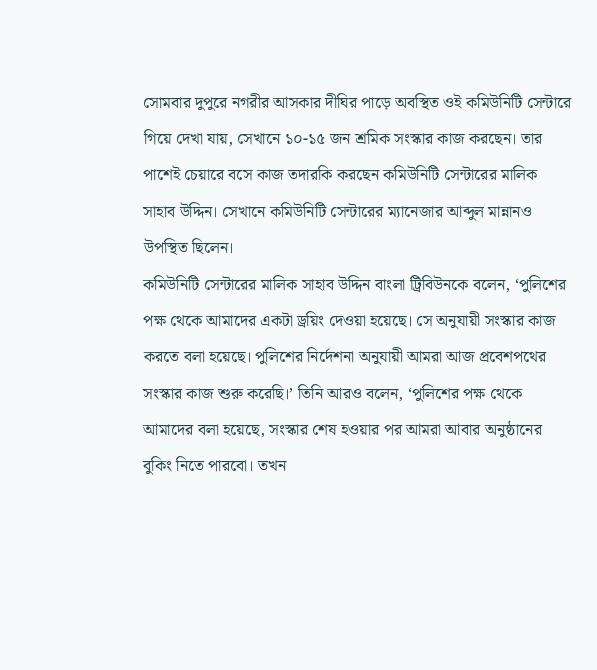সোমবার দুপুরে নগরীর আসকার দীঘির পাড়ে অবস্থিত ওই কমিউনিটি সেন্টারে গিয়ে দেখা যায়, সেখানে ১০-১৫ জন শ্রমিক সংস্কার কাজ করছেন। তার পাশেই চেয়ারে বসে কাজ তদারকি করছেন কমিউনিটি সেন্টারের মালিক সাহাব উদ্দিন। সেখানে কমিউনিটি সেন্টারের ম্যানেজার আব্দুল মান্নানও উপস্থিত ছিলেন।
কমিউনিটি সেন্টারের মালিক সাহাব উদ্দিন বাংলা ট্রিবিউনকে বলেন, ‘পুলিশের পক্ষ থেকে আমাদের একটা ড্রয়িং দেওয়া হয়েছে। সে অনুযায়ী সংস্কার কাজ করতে বলা হয়েছে। পুলিশের নির্দেশনা অনুযায়ী আমরা আজ প্রবেশপথের সংস্কার কাজ শুরু করেছি।’ তিনি আরও বলেন, ‘পুলিশের পক্ষ থেকে আমাদের বলা হয়েছে, সংস্কার শেষ হওয়ার পর আমরা আবার অনুষ্ঠানের বুকিং নিতে পারবো। তখন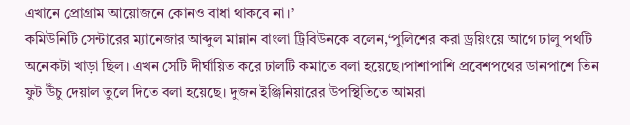এখানে প্রোগ্রাম আয়োজনে কোনও বাধা থাকবে না।’
কমিউনিটি সেন্টারের ম্যানেজার আব্দুল মান্নান বাংলা ট্রিবিউনকে বলেন,‘পুলিশের করা ড্রয়িংয়ে আগে ঢালু পথটি অনেকটা খাড়া ছিল। এখন সেটি দীর্ঘায়িত করে ঢালটি কমাতে বলা হয়েছে।পাশাপাশি প্রবেশপথের ডানপাশে তিন ফুট উঁচু দেয়াল তুলে দিতে বলা হয়েছে। দুজন ইঞ্জিনিয়ারের উপস্থিতিতে আমরা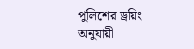পুলিশের ড্রয়িং অনুযায়ী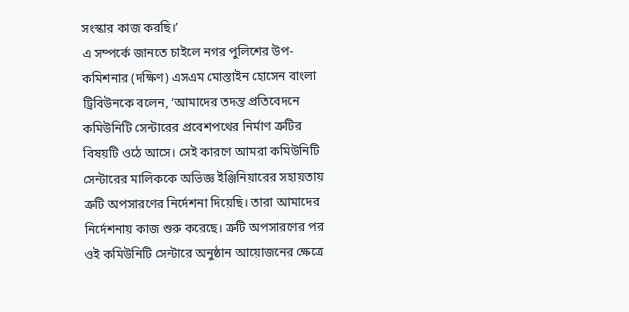সংস্কার কাজ করছি।’
এ সম্পর্কে জানতে চাইলে নগর পুলিশের উপ-কমিশনার (দক্ষিণ) এসএম মোস্তাইন হোসেন বাংলা ট্রিবিউনকে বলেন, ‘আমাদের তদন্ত প্রতিবেদনে কমিউনিটি সেন্টারের প্রবেশপথের নির্মাণ ত্রুটির বিষয়টি ওঠে আসে। সেই কারণে আমরা কমিউনিটি সেন্টারের মালিককে অভিজ্ঞ ইঞ্জিনিয়ারের সহায়তায় ত্রুটি অপসারণের নির্দেশনা দিয়েছি। তারা আমাদের নির্দেশনায় কাজ শুরু করেছে। ত্রুটি অপসারণের পর ওই কমিউনিটি সেন্টারে অনুষ্ঠান আয়োজনের ক্ষেত্রে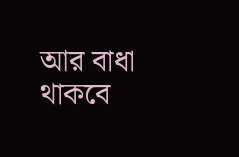আর বাধা থাকবে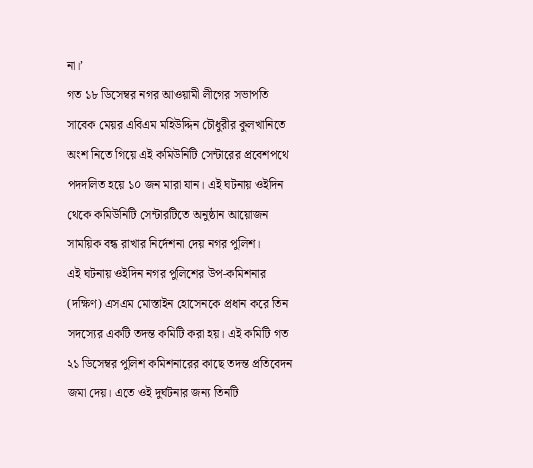না।’
গত ১৮ ডিসেম্বর নগর আওয়ামী লীগের সভাপতি সাবেক মেয়র এবিএম মহিউদ্দিন চৌধুরীর কুলখানিতে অংশ নিতে গিয়ে এই কমিউনিটি সেন্টারের প্রবেশপথে পদদলিত হয়ে ১০ জন মারা যান। এই ঘটনায় ওইদিন থেকে কমিউনিটি সেন্টারটিতে অনুষ্ঠান আয়োজন সাময়িক বন্ধ রাখার নির্দেশনা দেয় নগর পুলিশ।
এই ঘটনায় ওইদিন নগর পুলিশের উপ-কমিশনার (দক্ষিণ) এসএম মোস্তাইন হোসেনকে প্রধান করে তিন সদস্যের একটি তদন্ত কমিটি করা হয়। এই কমিটি গত ২১ ডিসেম্বর পুলিশ কমিশনারের কাছে তদন্ত প্রতিবেদন জমা দেয়। এতে ওই দুর্ঘটনার জন্য তিনটি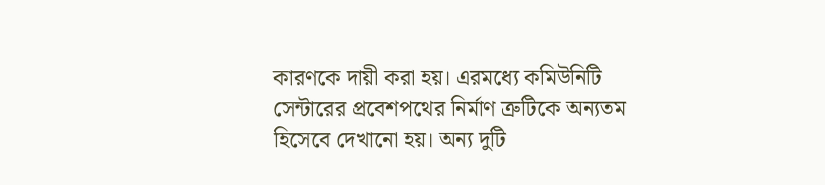কারণকে দায়ী করা হয়। এরমধ্যে কমিউনিটি সেন্টারের প্রবেশপথের নির্মাণ ত্রুটিকে অন্যতম হিসেবে দেখানো হয়। অন্য দুটি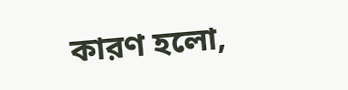কারণ হলো,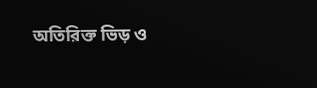অতিরিক্ত ভিড় ও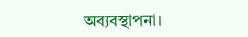অব্যবস্থাপনা।